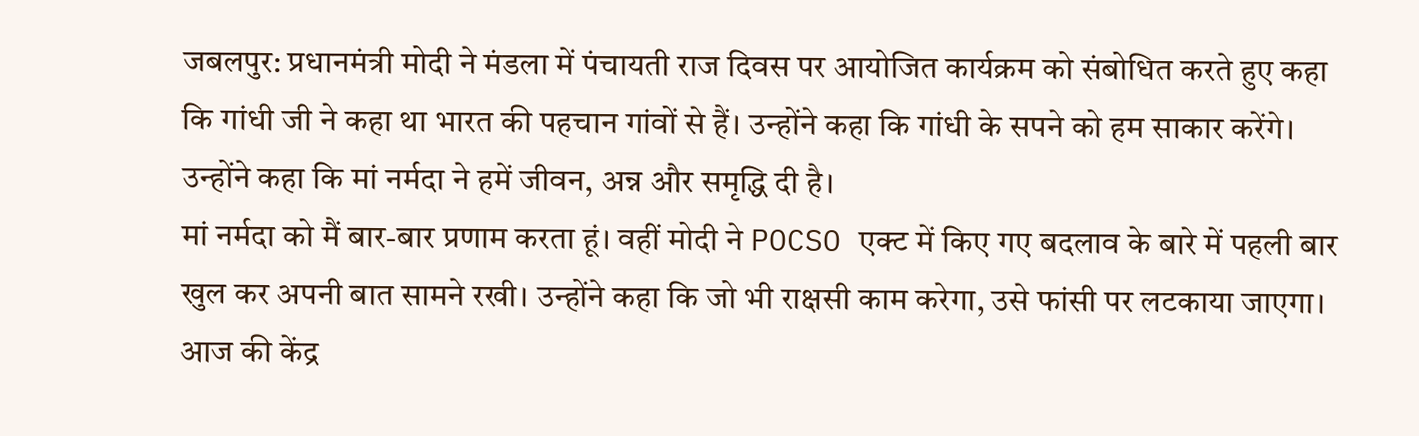जबलपुर: प्रधानमंत्री मोदी ने मंडला में पंचायती राज दिवस पर आयोजित कार्यक्रम को संबोधित करते हुए कहा कि गांधी जी ने कहा था भारत की पहचान गांवों से हैं। उन्होंने कहा कि गांधी के सपने को हम साकार करेंगे। उन्होंने कहा कि मां नर्मदा ने हमें जीवन, अन्न और समृद्धि दी है।
मां नर्मदा को मैं बार-बार प्रणाम करता हूं। वहीं मोदी ने POCSO एक्ट में किए गए बदलाव के बारे में पहली बार खुल कर अपनी बात सामने रखी। उन्होंने कहा कि जो भी राक्षसी काम करेगा, उसे फांसी पर लटकाया जाएगा। आज की केंद्र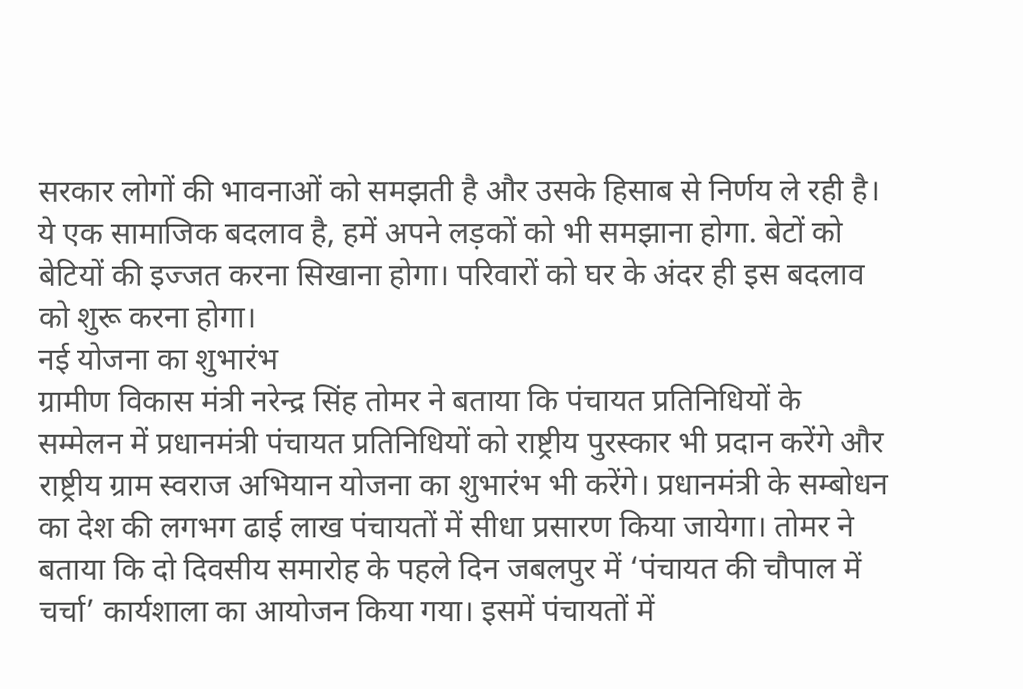सरकार लोगों की भावनाओं को समझती है और उसके हिसाब से निर्णय ले रही है। ये एक सामाजिक बदलाव है, हमें अपने लड़कों को भी समझाना होगा. बेटों को बेटियों की इज्जत करना सिखाना होगा। परिवारों को घर के अंदर ही इस बदलाव को शुरू करना होगा।
नई योजना का शुभारंभ
ग्रामीण विकास मंत्री नरेन्द्र सिंह तोमर ने बताया कि पंचायत प्रतिनिधियों के सम्मेलन में प्रधानमंत्री पंचायत प्रतिनिधियों को राष्ट्रीय पुरस्कार भी प्रदान करेंगे और राष्ट्रीय ग्राम स्वराज अभियान योजना का शुभारंभ भी करेंगे। प्रधानमंत्री के सम्बोधन का देश की लगभग ढाई लाख पंचायतों में सीधा प्रसारण किया जायेगा। तोमर ने बताया कि दो दिवसीय समारोह के पहले दिन जबलपुर में ‘पंचायत की चौपाल में चर्चा’ कार्यशाला का आयोजन किया गया। इसमें पंचायतों में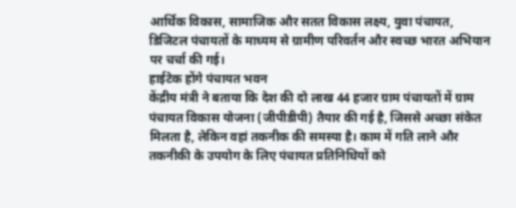आर्थिक विकास, सामाजिक और सतत विकास लक्ष्य, युवा पंचायत, डिजिटल पंचायतों के माध्यम से ग्रामीण परिवर्तन और स्वच्छ भारत अभियान पर चर्चा की गई।
हाईटेक होंगे पंचायत भवन
केंद्रीय मंत्री ने बताया कि देश की दो लाख 44 हजार ग्राम पंचायतों में ग्राम पंचायत विकास योजना (जीपीडीपी) तैयार की गई है, जिससे अच्छा संकेत मिलता है, लेकिन वहां तकनीक की समस्या है। काम में गति लाने और तकनीकी के उपयोग के लिए पंचायत प्रतिनिधियों को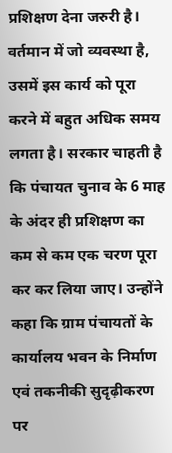प्रशिक्षण देना जरुरी है। वर्तमान में जो व्यवस्था है, उसमें इस कार्य को पूरा करने में बहुत अधिक समय लगता है। सरकार चाहती है कि पंचायत चुनाव के 6 माह के अंदर ही प्रशिक्षण का कम से कम एक चरण पूरा कर कर लिया जाए। उन्होंने कहा कि ग्राम पंचायतों के कार्यालय भवन के निर्माण एवं तकनीकी सुदृढ़ीकरण पर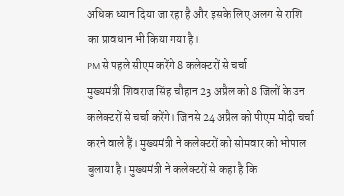अधिक ध्यान दिया जा रहा है और इसके लिए अलग से राशि का प्रावधान भी किया गया है।
PM से पहले सीएम करेंगे 8 कलेक्टरों से चर्चा
मुख्यमंत्री शिवराज सिंह चौहान 23 अप्रैल को 8 जिलों के उन कलेक्टरों से चर्चा करेंगे। जिनसे 24 अप्रैल को पीएम मोदी चर्चा करने वाले हैं। मुख्यमंत्री ने कलेक्टरों को सोमवार को भोपाल बुलाया है। मुख्यमंत्री ने कलेक्टरों से कहा है कि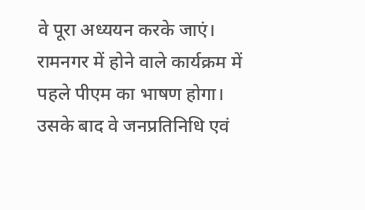वे पूरा अध्ययन करके जाएं। रामनगर में होने वाले कार्यक्रम में पहले पीएम का भाषण होगा। उसके बाद वे जनप्रतिनिधि एवं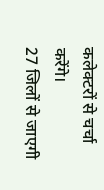कलेक्टरों से चर्चा करेंगे।
27 जिलों से जाएगी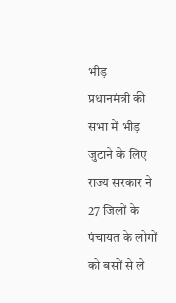भीड़
प्रधानमंत्री की सभा में भीड़ जुटाने के लिए राज्य सरकार ने 27 जिलों के पंचायत के लोगों को बसों से ले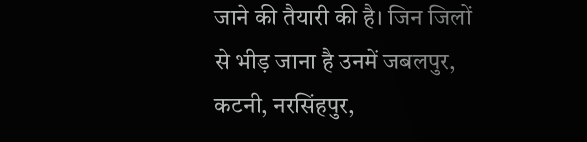जाने की तैयारी की है। जिन जिलों से भीड़ जाना है उनमें जबलपुर, कटनी, नरसिंहपुर,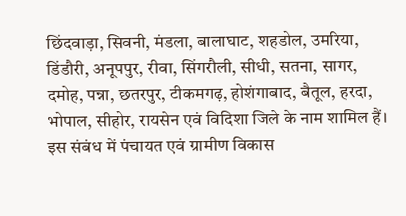छिंदवाड़ा, सिवनी, मंडला, बालाघाट, शहडोल, उमरिया, डिंडौरी, अनूपपुर, रीवा, सिंगरौली, सीधी, सतना, सागर, दमोह, पन्ना, छतरपुर, टीकमगढ़, होशंगाबाद, बैतूल, हरदा, भोपाल, सीहोर, रायसेन एवं विदिशा जिले के नाम शामिल हैं। इस संबंध में पंचायत एवं ग्रामीण विकास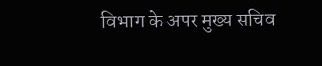विभाग के अपर मुख्य सचिव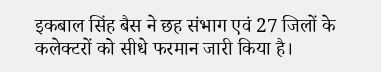इकबाल सिंह बैस ने छह संभाग एवं 27 जिलों के कलेक्टरों को सीधे फरमान जारी किया है।